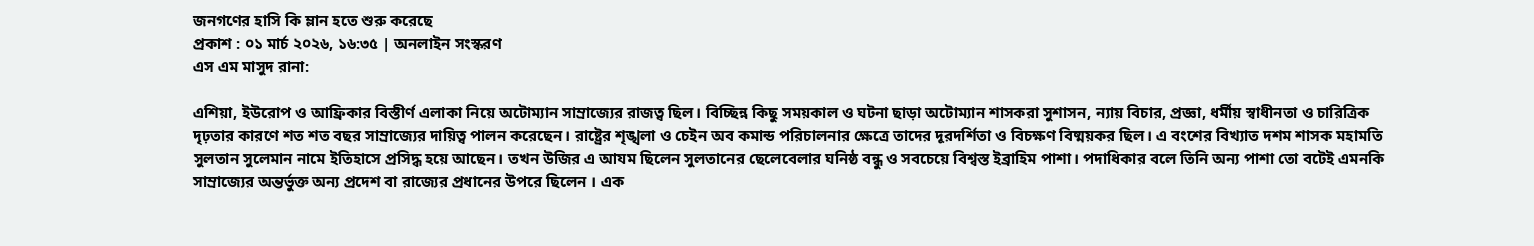জনগণের হাসি কি ম্লান হতে শুরু করেছে
প্রকাশ : ০১ মার্চ ২০২৬, ১৬:৩৫ | অনলাইন সংস্করণ
এস এম মাসুদ রানা:

এশিয়া, ইউরোপ ও আফ্রিকার বিস্তীর্ণ এলাকা নিয়ে অটোম্যান সাম্রাজ্যের রাজত্ব ছিল। বিচ্ছিন্ন কিছু সময়কাল ও ঘটনা ছাড়া অটোম্যান শাসকরা সুশাসন, ন্যায় বিচার, প্রজ্ঞা, ধর্মীয় স্বাধীনতা ও চারিত্রিক দৃঢ়তার কারণে শত শত বছর সাম্রাজ্যের দায়িত্ব পালন করেছেন। রাষ্ট্রের শৃঙ্খলা ও চেইন অব কমান্ড পরিচালনার ক্ষেত্রে তাদের দূরদর্শিতা ও বিচক্ষণ বিষ্ময়কর ছিল। এ বংশের বিখ্যাত দশম শাসক মহামতি সুলতান সুলেমান নামে ইতিহাসে প্রসিদ্ধ হয়ে আছেন। তখন উজির এ আযম ছিলেন সুলতানের ছেলেবেলার ঘনিষ্ঠ বন্ধু ও সবচেয়ে বিশ্বস্ত ইব্রাহিম পাশা। পদাধিকার বলে তিনি অন্য পাশা তো বটেই এমনকি সাম্রাজ্যের অন্তর্ভুক্ত অন্য প্রদেশ বা রাজ্যের প্রধানের উপরে ছিলেন । এক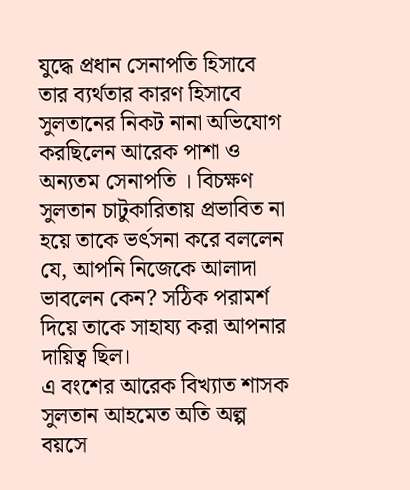যুদ্ধে প্রধান সেনাপতি হিসাবে তার ব্যর্থতার কারণ হিসাবে সুলতানের নিকট নানা অভিযোগ করছিলেন আরেক পাশা ও অন্যতম সেনাপতি । বিচক্ষণ সুলতান চাটুকারিতায় প্রভাবিত না হয়ে তাকে ভর্ৎসনা করে বললেন যে, আপনি নিজেকে আলাদা ভাবলেন কেন? সঠিক পরামর্শ দিয়ে তাকে সাহায্য করা আপনার দায়িত্ব ছিল।
এ বংশের আরেক বিখ্যাত শাসক সুলতান আহমেত অতি অল্প বয়সে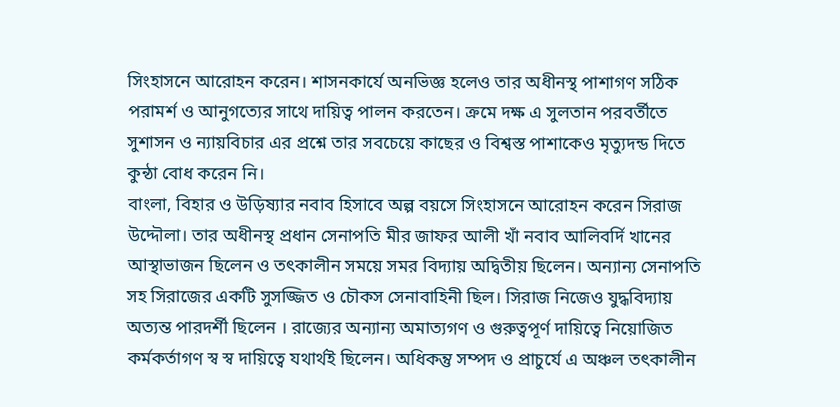সিংহাসনে আরোহন করেন। শাসনকার্যে অনভিজ্ঞ হলেও তার অধীনস্থ পাশাগণ সঠিক পরামর্শ ও আনুগত্যের সাথে দায়িত্ব পালন করতেন। ক্রমে দক্ষ এ সুলতান পরবর্তীতে সুশাসন ও ন্যায়বিচার এর প্রশ্নে তার সবচেয়ে কাছের ও বিশ্বস্ত পাশাকেও মৃত্যুদন্ড দিতে কুন্ঠা বোধ করেন নি।
বাংলা, বিহার ও উড়িষ্যার নবাব হিসাবে অল্প বয়সে সিংহাসনে আরোহন করেন সিরাজ উদ্দৌলা। তার অধীনস্থ প্রধান সেনাপতি মীর জাফর আলী খাঁ নবাব আলিবর্দি খানের আস্থাভাজন ছিলেন ও তৎকালীন সময়ে সমর বিদ্যায় অদ্বিতীয় ছিলেন। অন্যান্য সেনাপতি সহ সিরাজের একটি সুসজ্জিত ও চৌকস সেনাবাহিনী ছিল। সিরাজ নিজেও যুদ্ধবিদ্যায় অত্যন্ত পারদর্শী ছিলেন । রাজ্যের অন্যান্য অমাত্যগণ ও গুরুত্বপূর্ণ দায়িত্বে নিয়োজিত কর্মকর্তাগণ স্ব স্ব দায়িত্বে যথার্থই ছিলেন। অধিকন্তু সম্পদ ও প্রাচুর্যে এ অঞ্চল তৎকালীন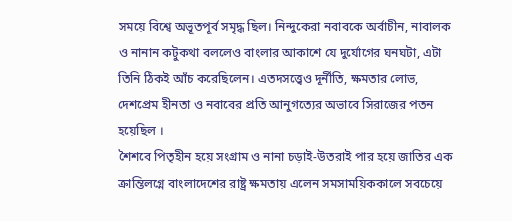সময়ে বিশ্বে অভূতপূর্ব সমৃদ্ধ ছিল। নিন্দুকেরা নবাবকে অর্বাচীন, নাবালক ও নানান কটুকথা বললেও বাংলার আকাশে যে দুর্যোগের ঘনঘটা, এটা তিনি ঠিকই আঁচ করেছিলেন। এতদসত্ত্বেও দূর্নীতি, ক্ষমতার লোভ, দেশপ্রেম হীনতা ও নবাবের প্রতি আনুগত্যের অভাবে সিরাজের পতন হয়েছিল ।
শৈশবে পিতৃহীন হয়ে সংগ্রাম ও নানা চড়াই-উতরাই পার হয়ে জাতির এক ক্রান্তিলগ্নে বাংলাদেশের রাষ্ট্র ক্ষমতায় এলেন সমসাময়িককালে সবচেয়ে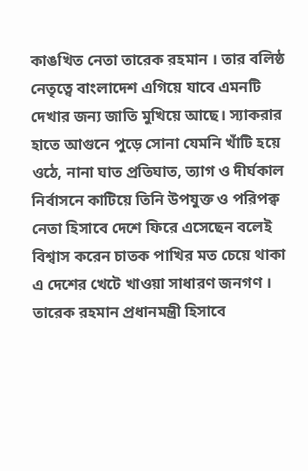কাঙখিত নেতা তারেক রহমান । তার বলিষ্ঠ নেতৃত্বে বাংলাদেশ এগিয়ে যাবে এমনটি দেখার জন্য জাতি মুখিয়ে আছে। স্যাকরার হাতে আগুনে পুড়ে সোনা যেমনি খাঁটি হয়ে ওঠে, নানা ঘাত প্রতিঘাত, ত্যাগ ও দীর্ঘকাল নির্বাসনে কাটিয়ে তিনি উপযুক্ত ও পরিপক্ব নেতা হিসাবে দেশে ফিরে এসেছেন বলেই বিশ্বাস করেন চাতক পাখির মত চেয়ে থাকা এ দেশের খেটে খাওয়া সাধারণ জনগণ । তারেক রহমান প্রধানমন্ত্রী হিসাবে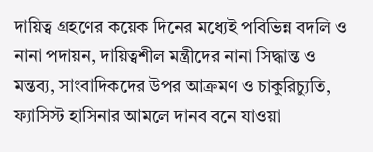দায়িত্ব গ্রহণের কয়েক দিনের মধ্যেই পবিভিন্ন বদলি ও নানা পদায়ন, দায়িত্বশীল মন্ত্রীদের নানা সিদ্ধান্ত ও মন্তব্য, সাংবাদিকদের উপর আক্রমণ ও চাকুরিচ্যুতি, ফ্যাসিস্ট হাসিনার আমলে দানব বনে যাওয়া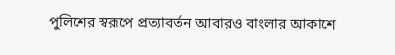পুলিশের স্বরূপে প্রত্যাবর্তন আবারও বাংলার আকাশে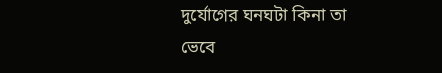দুর্যোগের ঘনঘটা কিনা তা ভেবে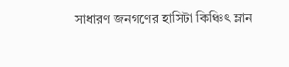সাধারণ জনগণের হাসিটা কিঞ্চিৎ ম্লান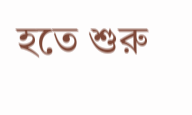হতে শুরু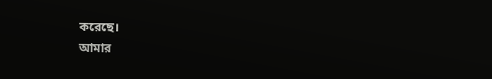করেছে।
আমার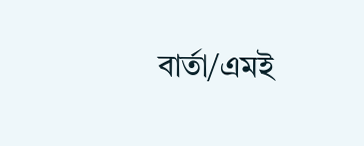বার্তা/এমই